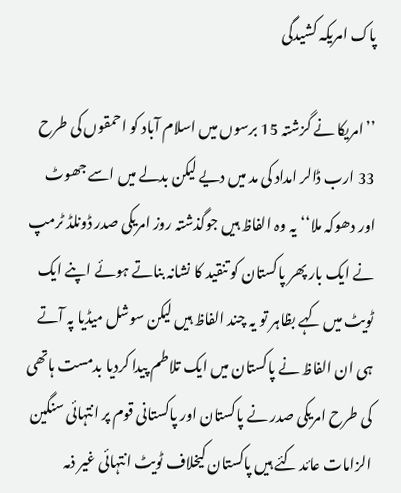پاک امریکہ کشیدگی

’’امریکا نے گزشتہ 15 برسوں میں اسلام آباد کو احمقوں کی طرح 33 ارب ڈالر امداد کی مد میں دیے لیکن بدلے میں اسے جھوٹ اور دھوکہ ملا‘‘یہ وہ الفاظ ہیں جوگذشتہ روز امریکی صدر ڈونلڈ ٹرمپ نے ایک بار پھر پاکستان کو تنقید کا نشانہ بناتے ہوئے اپنے ایک ٹویٹ میں کہے بظاہر تو یہ چند الفاظ ہیں لیکن سوشل میڈیا پہ آتے ہی ان الفاظ نے پاکستان میں ایک تلاطم پیدا کردیا بدمست ہاتھی کی طرح امریکی صدر نے پاکستان اور پاکستانی قوم پر انتہائی سنگین الزامات عائد کئے ہیں پاکستان کیخلاف ٹویٹ انتہائی غیر ذمہ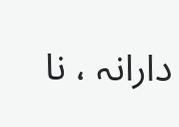دارانہ ، نا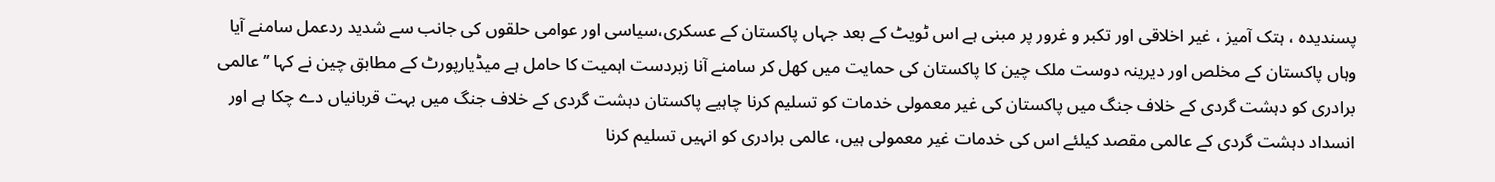پسندیدہ ، ہتک آمیز ، غیر اخلاقی اور تکبر و غرور پر مبنی ہے اس ٹویٹ کے بعد جہاں پاکستان کے عسکری،سیاسی اور عوامی حلقوں کی جانب سے شدید ردعمل سامنے آیا وہاں پاکستان کے مخلص اور دیرینہ دوست ملک چین کا پاکستان کی حمایت میں کھل کر سامنے آنا زبردست اہمیت کا حامل ہے میڈیارپورٹ کے مطابق چین نے کہا ’’ عالمی برادری کو دہشت گردی کے خلاف جنگ میں پاکستان کی غیر معمولی خدمات کو تسلیم کرنا چاہیے پاکستان دہشت گردی کے خلاف جنگ میں بہت قربانیاں دے چکا ہے اور انسداد دہشت گردی کے عالمی مقصد کیلئے اس کی خدمات غیر معمولی ہیں، عالمی برادری کو انہیں تسلیم کرنا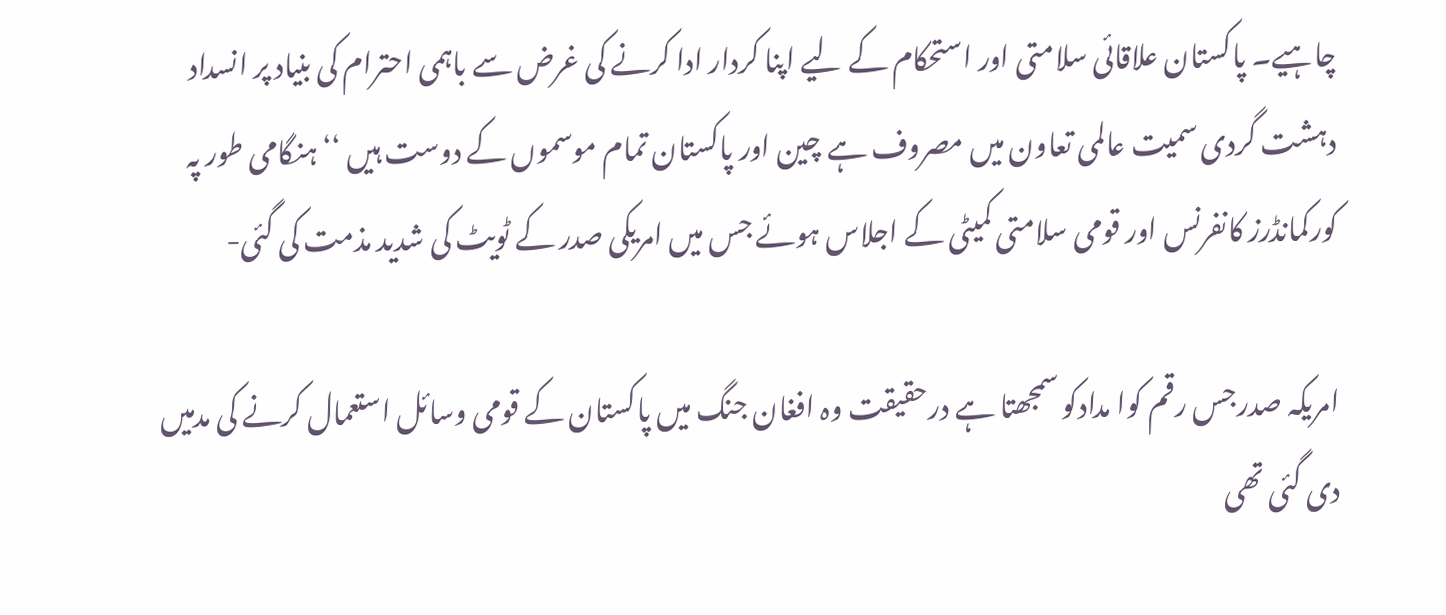چاہیے۔ پاکستان علاقائی سلامتی اور استحکام کے لیے اپنا کردار ادا کرنے کی غرض سے باہمی احترام کی بنیاد پر انسداد دہشت گردی سمیت عالمی تعاون میں مصروف ہے چین اور پاکستان تمام موسموں کے دوست ہیں ‘‘ہنگامی طور پہ کورکمانڈرز کانفرنس اور قومی سلامتی کمیٹی کے اجلاس ہوئے جس میں امریکی صدر کے ٹویٹ کی شدید مذمت کی گئی-

امریکہ صدرجس رقم کوا مدادکو سمجھتا ہے درحقیقت وہ افغان جنگ میں پاکستان کے قومی وسائل استعمال کرنے کی مدمیں دی گئی تھی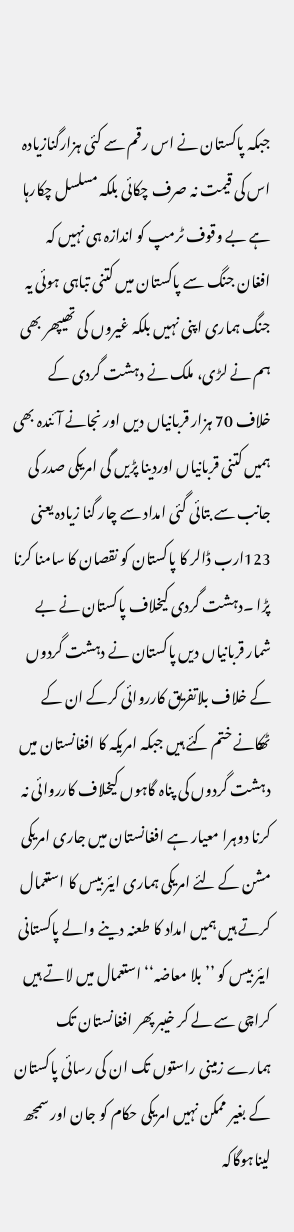جبکہ پاکستان نے اس رقم سے کئی ہزارگنازیادہ اس کی قیمت نہ صرف چکائی بلکہ مسلسل چکارہا ہے بے وقوف ٹرمپ کو اندازہ ہی نہیں کہ افغان جنگ سے پاکستان میں کتنی تباہی ہوئی یہ جنگ ہماری اپنی نہیں بلکہ غیروں کی تھیپھر بھی ہم نے لڑی، ملک نے دہشت گردی کے خلاف 70 ہزار قربانیاں دیں اور نجانے آئندہ بھی ہمیں کتنی قربانیاں اوردینا پڑیں گی امریکی صدر کی جانب سے بتائی گئی امداد سے چار گنا زیادہ یعنی 123ارب ڈالر کا پاکستان کو نقصان کا سامنا کرنا پڑا ۔دہشت گردی کیخلاف پاکستان نے بے شمار قربانیاں دیں پاکستان نے دہشت گردوں کے خلاف بلاتفریق کارروائی کرکے ان کے ٹھکانے ختم کئے ہیں جبکہ امریکہ کا افغانستان میں دہشت گردوں کی پناہ گاہوں کیخلاف کارروائی نہ کرنا دوہرا معیار ہے افغانستان میں جاری امریکی مشن کے لئے امریکی ہماری ایئر بیس کا استعمال کرتے ہیں ہمیں امداد کا طعنہ دینے والے پاکستانی ایئر بیس کو ’’بلا معاضہ‘‘ استعمال میں لاتے ہیں کراچی سے لے کر خیبر پھر افغانستان تک ہمارے زمینی راستوں تک ان کی رسائی پاکستان کے بغیر ممکن نہیں امریکی حکام کو جان اور سمجھ لیناہوگاکہ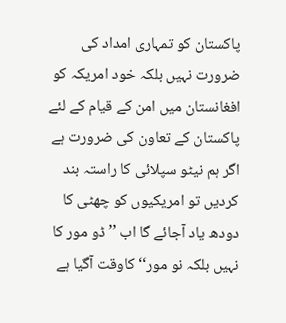پاکستان کو تمہاری امداد کی ضرورت نہیں بلکہ خود امریکہ کو افغانستان میں امن کے قیام کے لئے پاکستان کے تعاون کی ضرورت ہے اگر ہم نیٹو سپلائی کا راستہ بند کردیں تو امریکیوں کو چھٹی کا دودھ یاد آجائے گا اب ’’ڈو مور کا نہیں بلکہ نو مور‘‘ کاوقت آگیا ہے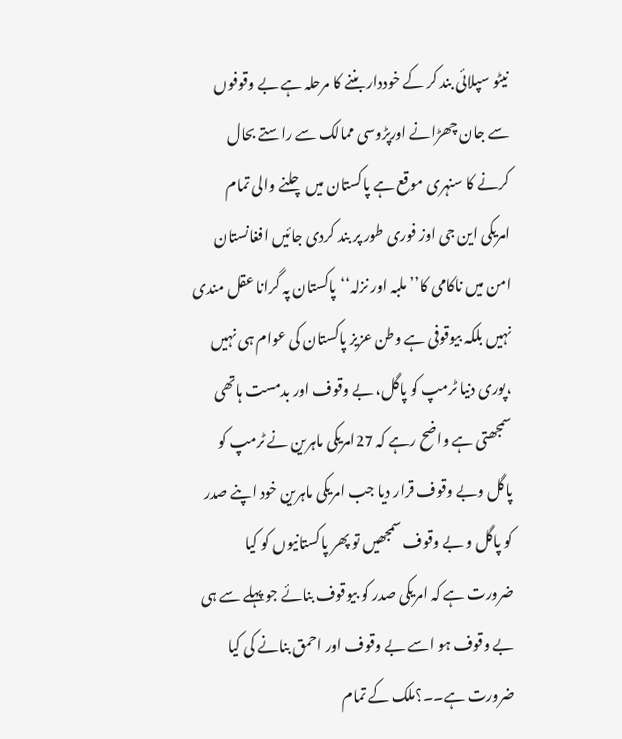نیٹو سپلائی بند کر کے خوددار بننے کا مرحلہ ہے بے وقوفوں سے جان چھڑانے اورپڑوسی ممالک سے راستے بحال کرنے کا سنہری موقع ہے پاکستان میں چلنے والی تمام امریکی این جی اوز فوری طور پر بند کردی جائیں افغانستان امن میں ناکامی کا’’ ملبہ اور نزلہ‘‘پاکستان پہ گرانا عقل مندی نہیں بلکہ بیوقوفی ہے وطن عزیز پاکستان کی عوام ہی نہیں ،پوری دنیا ٹرمپ کو پاگل، بے وقوف اور بدمست ہاتھی سمجھتی ہے واضح رہے کہ 27امریکی ماہرین نے ٹرمپ کو پاگل وبے وقوف قرار دیا جب امریکی ماہرین خود اپنے صدر کو پاگل و بے وقوف سمجھیں تو پھر پاکستانیوں کو کیا ضرورت ہے کہ امریکی صدر کو بیوقوف بنائے جو پہلے سے ہی بے وقوف ہو اسے بے وقوف اور احمق بنانے کی کیا ضرورت ہے۔۔؟ملک کے تمام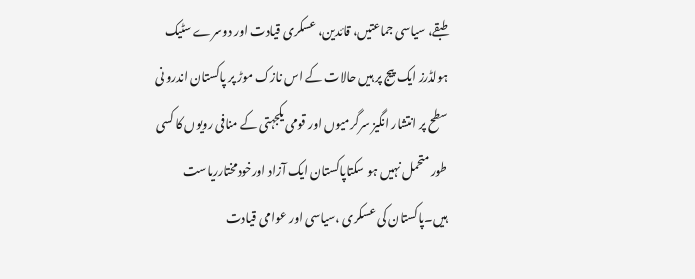طبقے، سیاسی جماعتیں، قائدین، عسکری قیادت اور دوسرے سٹیک ہولڈرز ایک پیج پر ہیں حالات کے اس نازک موڑ پر پاکستان اندرو نی سطح پر انتشار انگیز سرگرمیوں اور قومی یکجہتی کے منافی رویوں کا کسی طور متحمل نہیں ہو سکتاپاکستان ایک آزاد اورخودمختارریاست ہیں۔پاکستان کی عسکری ،سیاسی اور عوامی قیادت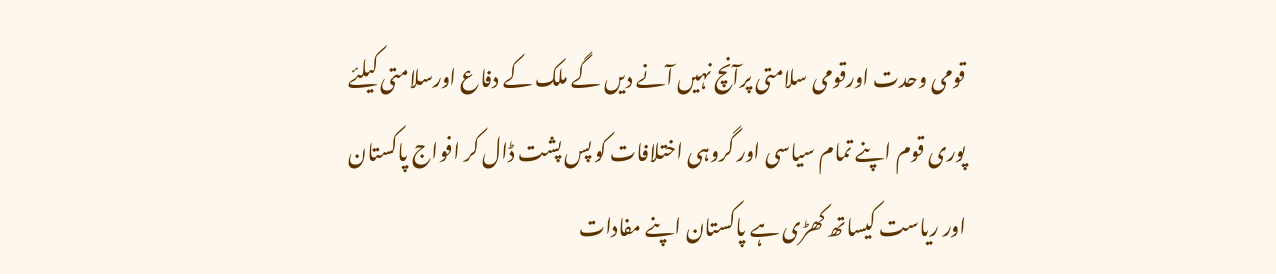قومی وحدت اورقومی سلامتی پرآنچ نہیں آنے دیں گے ملک کے دفاع اورسلامتی کیلئے پوری قوم اپنے تمام سیاسی اور گروہی اختلافات کو پس پشت ڈال کر افواج پاکستان اور ریاست کیساتھ کھڑی ہے پاکستان اپنے مفادات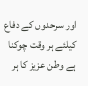اور سرحدوں کے دفاع کیلئے ہر وقت چوکنا ہے وطن عزیز کا ہر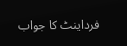فرداینٹ کا جواب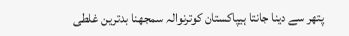پتھر سے دینا جانتا ہیپاکستان کوترنوالہ سمجھنا بدترین غلطی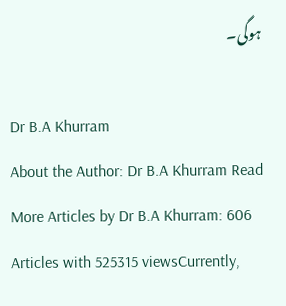ہوگی۔

Dr B.A Khurram
About the Author: Dr B.A Khurram Read More Articles by Dr B.A Khurram: 606 Articles with 525315 viewsCurrently,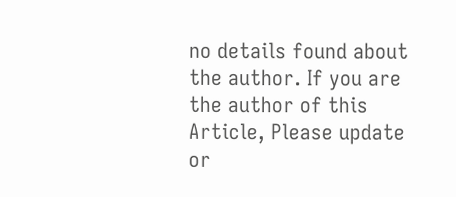no details found about the author. If you are the author of this Article, Please update or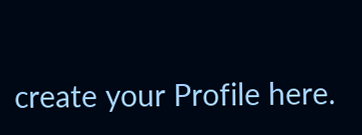create your Profile here.